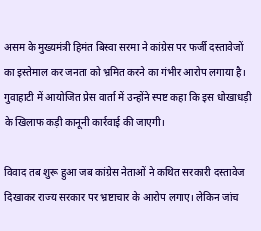असम के मुख्यमंत्री हिमंत बिस्वा सरमा ने कांग्रेस पर फर्जी दस्तावेजों का इस्तेमाल कर जनता को भ्रमित करने का गंभीर आरोप लगाया है। गुवाहाटी में आयोजित प्रेस वार्ता में उन्होंने स्पष्ट कहा कि इस धोखाधड़ी के खिलाफ कड़ी कानूनी कार्रवाई की जाएगी।

विवाद तब शुरू हुआ जब कांग्रेस नेताओं ने कथित सरकारी दस्तावेज दिखाकर राज्य सरकार पर भ्रष्टाचार के आरोप लगाए। लेकिन जांच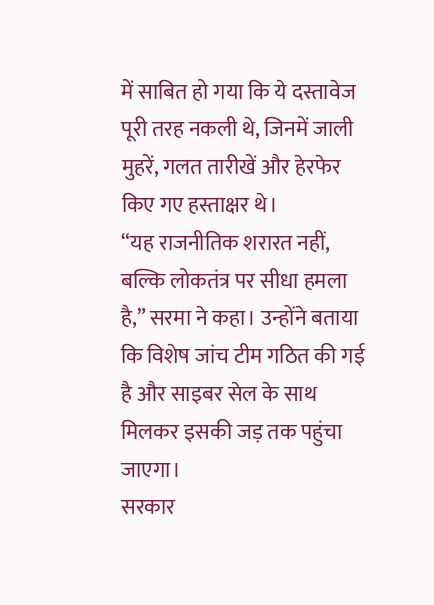में साबित हो गया कि ये दस्तावेज पूरी तरह नकली थे, जिनमें जाली मुहरें, गलत तारीखें और हेरफेर किए गए हस्ताक्षर थे।
“यह राजनीतिक शरारत नहीं, बल्कि लोकतंत्र पर सीधा हमला है,” सरमा ने कहा। उन्होंने बताया कि विशेष जांच टीम गठित की गई है और साइबर सेल के साथ मिलकर इसकी जड़ तक पहुंचा जाएगा।
सरकार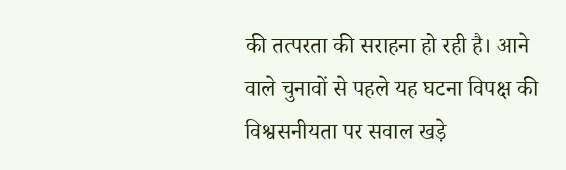की तत्परता की सराहना हो रही है। आने वाले चुनावों से पहले यह घटना विपक्ष की विश्वसनीयता पर सवाल खड़े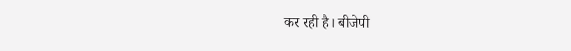कर रही है। बीजेपी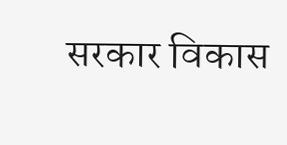सरकार विकास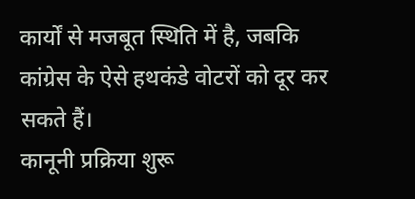कार्यों से मजबूत स्थिति में है, जबकि कांग्रेस के ऐसे हथकंडे वोटरों को दूर कर सकते हैं।
कानूनी प्रक्रिया शुरू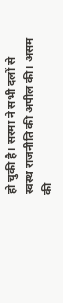हो चुकी है। सरमा ने सभी दलों से स्वस्थ राजनीति की अपील की। असम की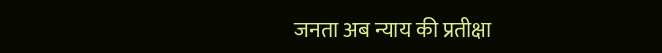जनता अब न्याय की प्रतीक्षा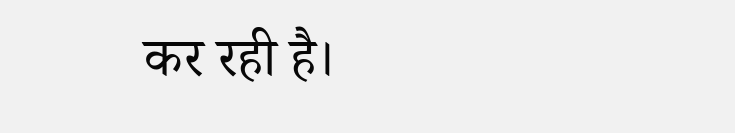कर रही है।